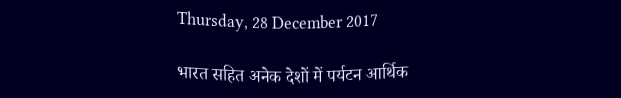Thursday, 28 December 2017

भारत सहित अनेक देशों में पर्यटन आर्थिक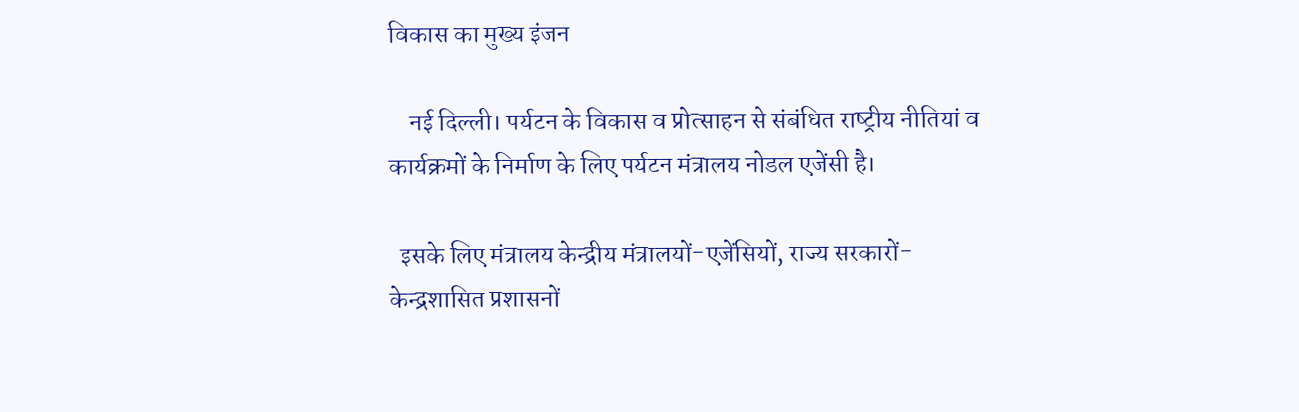विकास का मुख्‍य इंजन

    नई दिल्ली। पर्यटन के विकास व प्रोत्‍साहन से संबंधित राष्‍ट्रीय नीतियां व कार्यक्रमों के निर्माण के लिए पर्यटन मंत्रालय नोडल एजेंसी है।

  इसके लिए मंत्रालय केन्‍द्रीय मंत्रालयों-एजेंसियों, राज्‍य सरकारों-केन्‍द्रशासित प्रशासनों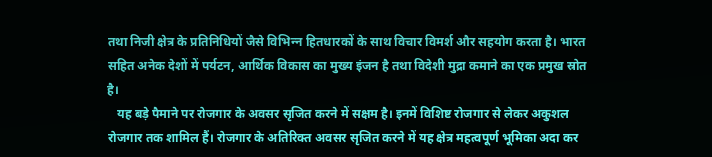तथा निजी क्षेत्र के प्रतिनिधियों जैसे विभिन्‍न हितधारकों के साथ विचार विमर्श और सहयोग करता है। भारत सहित अनेक देशों में पर्यटन, आर्थिक विकास का मुख्‍य इंजन है तथा विदेशी मुद्रा कमाने का एक प्रमुख स्रोत है।
   यह बड़े पैमाने पर रोजगार के अवसर सृजित करने में सक्षम है। इनमें विशिष्ट रोजगार से लेकर अकुशल रोजगार तक शामिल हैं। रोजगार के अतिरिक्‍त अवसर सृजित करने में यह क्षेत्र महत्‍वपूर्ण भूमिका अदा कर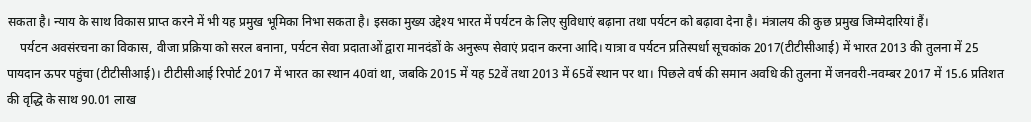सकता है। न्‍याय के साथ विकास प्राप्‍त करने में भी यह प्रमुख भूमिका निभा सकता है। इसका मुख्य उद्देश्‍य भारत में पर्यटन के लिए सुविधाएं बढ़ाना तथा पर्यटन को बढ़ावा देना है। मंत्रालय की कुछ प्रमुख जिम्‍मेदारियां हैं।
    पर्यटन अवसंरचना का विकास, वीजा प्रक्रिया को सरल बनाना, पर्यटन सेवा प्रदाताओं द्वारा मानदंडों के अनुरूप सेवाएं प्रदान करना आदि। यात्रा व पर्यटन प्रतिस्‍पर्धा सूचकांक 2017(टीटीसीआई) में भारत 2013 की तुलना में 25 पायदान ऊपर पहुंचा (टीटीसीआई)। टीटीसीआई रिपोर्ट 2017 में भारत का स्‍थान 40वां था, जब‍कि 2015 में यह 52वें तथा 2013 में 65वें स्‍थान पर था। पिछले वर्ष की समान अवधि की तुलना में जनवरी-नवम्‍बर 2017 में 15.6 प्रतिशत की वृद्धि के साथ 90.01 लाख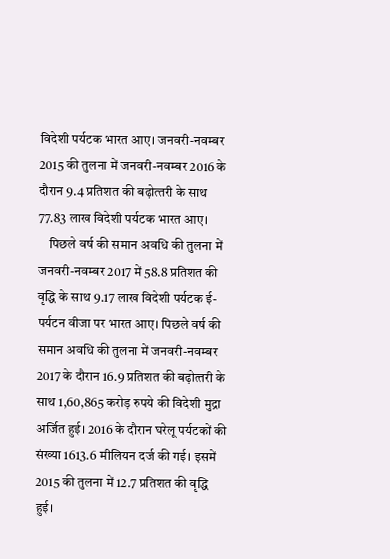विदेशी पर्यटक भारत आए। जनवरी-नवम्‍बर 2015 की तुलना में जनवरी-नवम्‍बर 2016 के दौरान 9.4 प्रतिशत की बढ़ोत्‍तरी के साथ 77.83 लाख विदेशी पर्यटक भारत आए।
    पिछले वर्ष की समान अवधि की तुलना में जनवरी-नवम्‍बर 2017 में 58.8 प्रतिशत की वृद्धि के साथ 9.17 लाख विदेशी पर्यटक ई-पर्यटन वीजा पर भारत आए। पिछले वर्ष की समान अवधि की तुलना में जनवरी-नवम्‍बर 2017 के दौरान 16.9 प्रतिशत की बढ़ोत्‍तरी के साथ 1,60,865 करोड़ रुपये की विदेशी मुद्रा अर्जित हुई। 2016 के दौरान घरेलू पर्यटकों की संख्‍या 1613.6 मीलियन दर्ज की गई। इसमें 2015 की तुलना में 12.7 प्रतिशत की वृद्धि हुई।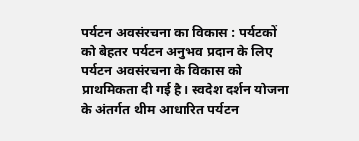पर्यटन अवसंरचना का विकास : पर्यटकों को बेहतर पर्यटन अनुभव प्रदान के लिए पर्यटन अवसंरचना के विकास को प्राथमिकता दी गई है। स्‍वदेश दर्शन योजना के अंतर्गत थीम आधारित पर्यटन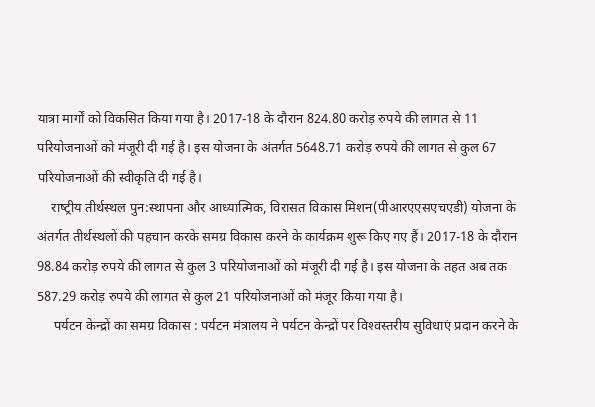यात्रा मार्गों को विकसित किया गया है। 2017-18 के दौरान 824.80 करोड़ रुपये की लागत से 11 परियोजनाओं को मंजूरी दी गई है। इस योजना के अंतर्गत 5648.71 करोड़ रुपये की लागत से कुल 67 परियोजनाओं की स्‍वीकृति दी गई है।
    राष्‍ट्रीय तीर्थस्‍थल पुन:स्‍थापना और आध्‍यात्मिक, विरासत विकास मिशन(पीआरएएसएचएडी) योजना के अंतर्गत तीर्थस्‍थलों की पहचान करके समग्र विकास करने के कार्यक्रम शुरू किए गए हैं। 2017-18 के दौरान 98.84 करोड़ रुपये की लागत से कुल 3 परियोजनाओं को मंजूरी दी गई है। इस योजना के तहत अब तक 587.29 करोड़ रुपये की लागत से कुल 21 परियोजनाओं को मंजूर किया गया है।
     पर्यटन केन्‍द्रों का समग्र विकास : पर्यटन मंत्रालय ने पर्यटन केन्‍द्रों पर विश्‍वस्‍तरीय सुविधाएं प्रदान करने के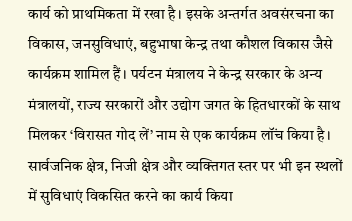कार्य को प्राथमिकता में रखा है। इसके अन्‍तर्गत अवसंरचना का विकास, जनसुविधाएं, बहुभाषा केन्‍द्र तथा कौशल विकास जैसे कार्यक्रम शामिल हैं। पर्यटन मंत्रालय ने केन्‍द्र सरकार के अन्‍य मंत्रालयों, राज्‍य सरकारों और उद्योग जगत के हितधारकों के साथ मिलकर ‘विरासत गोद लें’ नाम से एक कार्यक्रम लॉंच किया है। सार्वजनिक क्षेत्र, निजी क्षेत्र और व्‍यक्तिगत स्‍तर पर भी इन स्‍थलों में सुविधाएं विकसित करने का कार्य किया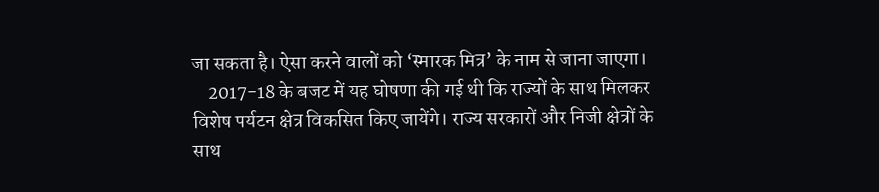जा सकता है। ऐसा करने वालों को ‘स्‍मारक मित्र’ के नाम से जाना जाएगा।
    2017-18 के बजट में यह घोषणा की गई थी कि राज्‍यों के साथ मिलकर विशेष पर्यटन क्षेत्र विकसित किए जायेंगे। राज्‍य सरकारों और निजी क्षेत्रों के साथ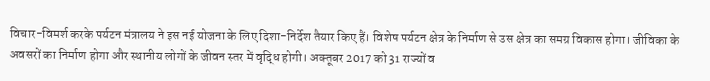विचार-विमर्श करके पर्यटन मंत्रालय ने इस नई योजना के लिए दिशा-निर्देश तैयार किए हैं। विशेष पर्यटन क्षेत्र के निर्माण से उस क्षेत्र का समग्र विकास होगा। जीविका के अवसरों का निर्माण होगा और स्‍थानीय लोगों के जीवन स्‍तर में वृद्धि होगी। अक्‍तूबर 2017 को 31 राज्‍यों व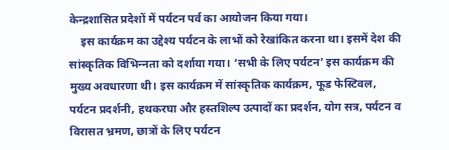केन्‍द्रशासित प्रदेशों में पर्यटन पर्व का आयोजन किया गया।
    इस कार्यक्रम का उद्देश्‍य पर्यटन के लाभों को रेखांकित करना था। इसमें देश की सांस्‍कृतिक विभिन्‍नता को दर्शाया गया। ‘सभी के लिए पर्यटन’ इस कार्यक्रम की मुख्‍य अवधारणा थी। इस कार्यक्रम में सांस्‍कृतिक कार्यक्रम, फूड फेस्टिवल, पर्यटन प्रदर्शनी, हथकरघा और हस्‍तशिल्‍प उत्‍पादों का प्रदर्शन, योग सत्र, पर्यटन व विरासत भ्रमण, छात्रों के लिए पर्यटन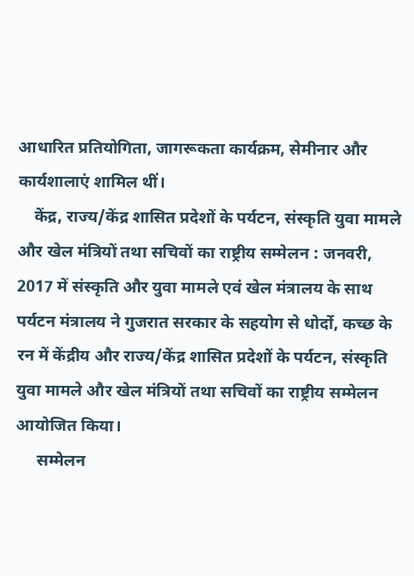आधारित प्रतियोगिता, जागरूकता कार्यक्रम, सेमीनार और कार्यशालाएं शामिल थीं।
    केंद्र, राज्य/केंद्र शासित प्रदेशों के पर्यटन, संस्कृति युवा मामले और खेल मंत्रियों तथा सचिवों का राष्ट्रीय सम्मेलन : जनवरी, 2017 में संस्कृति और युवा मामले एवं खेल मंत्रालय के साथ पर्यटन मंत्रालय ने गुजरात सरकार के सहयोग से धोर्दो, कच्छ के रन में केंद्रीय और राज्य/केंद्र शासित प्रदेशों के पर्यटन, संस्कृति युवा मामले और खेल मंत्रियों तथा सचिवों का राष्ट्रीय सम्मेलन आयोजित किया।
     सम्मेलन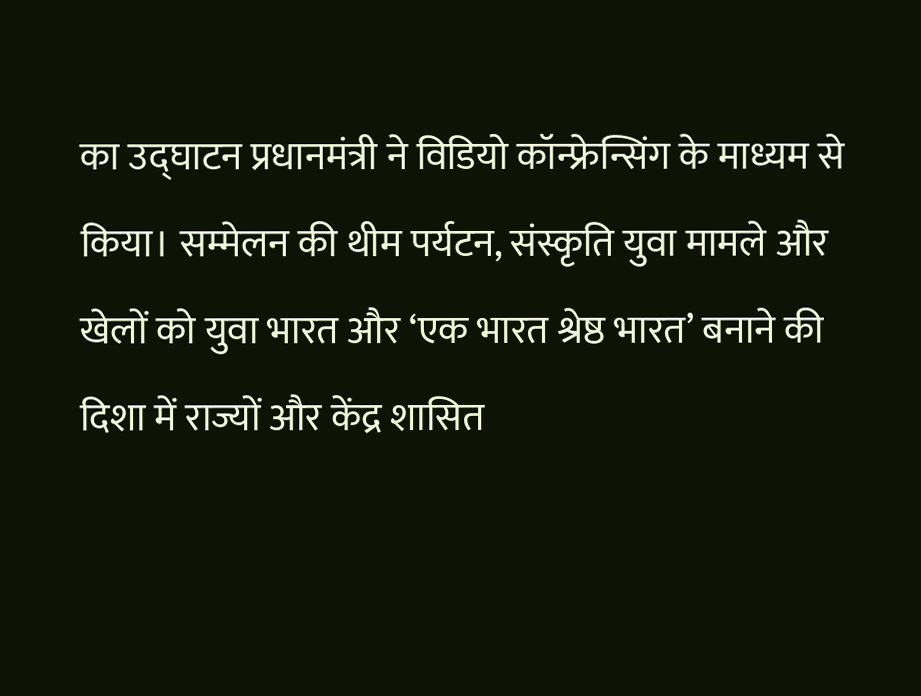का उद्घाटन प्रधानमंत्री ने विडियो कॉन्फ्रेन्सिंग के माध्यम से किया। सम्मेलन की थीम पर्यटन, संस्कृति युवा मामले और खेलों को युवा भारत और ‘एक भारत श्रेष्ठ भारत’ बनाने की दिशा में राज्यों और केंद्र शासित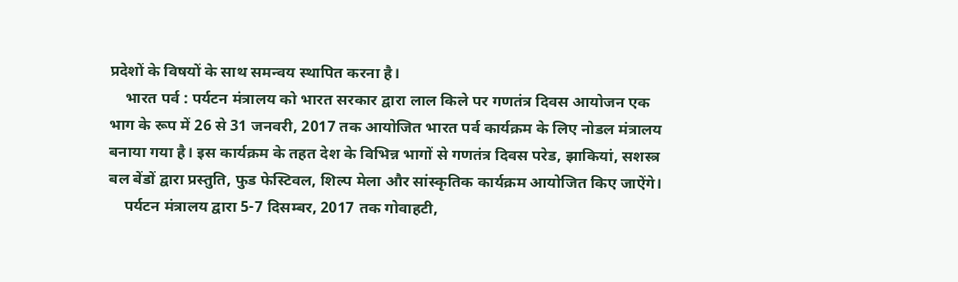प्रदेशों के विषयों के साथ समन्वय स्थापित करना है।
    भारत पर्व : पर्यटन मंत्रालय को भारत सरकार द्वारा लाल किले पर गणतंत्र दिवस आयोजन एक भाग के रूप में 26 से 31 जनवरी, 2017 तक आयोजित भारत पर्व कार्यक्रम के लिए नोडल मंत्रालय बनाया गया है। इस कार्यक्रम के तहत देश के विभिन्न भागों से गणतंत्र दिवस परेड, झाकियां, सशस्त्र बल बेंडों द्वारा प्रस्तुति, फुड फेस्टिवल, शिल्प मेला और सांस्कृतिक कार्यक्रम आयोजित किए जाऐंगे।
    पर्यटन मंत्रालय द्वारा 5-7 दिसम्बर, 2017 तक गोवाहटी,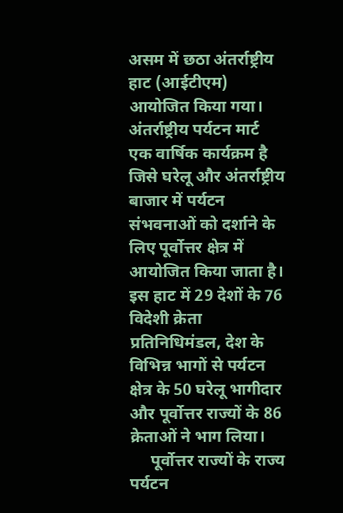असम में छठा अंतर्राष्ट्रीय हाट (आईटीएम) आयोजित किया गया। अंतर्राष्ट्रीय पर्यटन मार्ट एक वार्षिक कार्यक्रम है जिसे घरेलू और अंतर्राष्ट्रीय बाजार में पर्यटन संभवनाओं को दर्शाने के लिए पूर्वोत्तर क्षेत्र में आयोजित किया जाता है। इस हाट में 29 देशों के 76 विदेशी क्रेता प्रतिनिधिमंडल, देश के विभिन्न भागों से पर्यटन क्षेत्र के 50 घरेलू भागीदार और पूर्वोत्तर राज्यों के 86 क्रेताओं ने भाग लिया।
     पूर्वोत्तर राज्यों के राज्य पर्यटन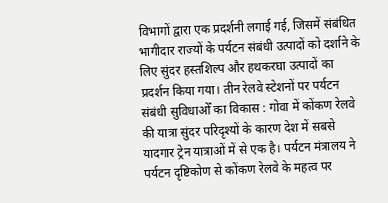विभागों द्वारा एक प्रदर्शनी लगाई गई, जिसमें संबंधित भागीदार राज्यों के पर्यटन संबंधी उत्पादों को दर्शाने के लिए सुंदर हस्तशिल्प और हथकरघा उत्पादों का प्रदर्शन किया गया। तीन रेलवे स्टेशनों पर पर्यटन संबंधी सुविधाओँ का विकास : गोवा में कोंकण रेलवे की यात्रा सुंदर परिदृश्यों के कारण देश में सबसे यादगार ट्रेन यात्राओं में से एक है। पर्यटन मंत्रालय ने पर्यटन दृष्टिकोण से कोंकण रेलवे के महत्व पर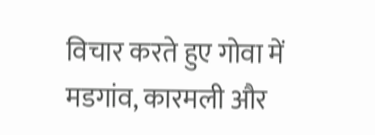विचार करते हुए गोवा में मडगांव, कारमली और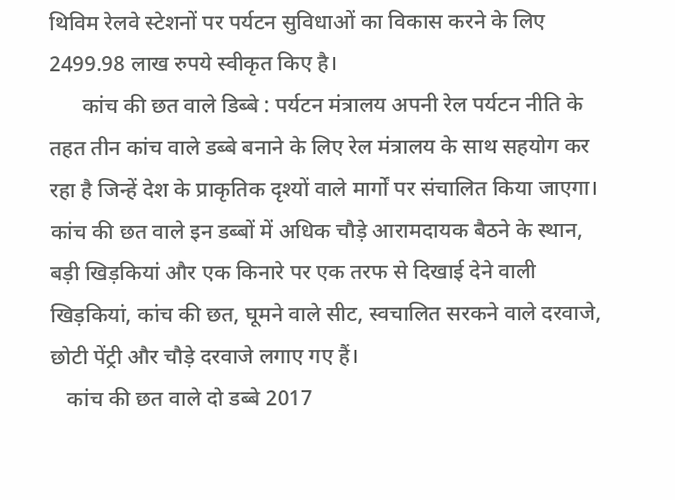थिविम रेलवे स्टेशनों पर पर्यटन सुविधाओं का विकास करने के लिए 2499.98 लाख रुपये स्वीकृत किए है।
      कांच की छत वाले डिब्बे : पर्यटन मंत्रालय अपनी रेल पर्यटन नीति के तहत तीन कांच वाले डब्बे बनाने के लिए रेल मंत्रालय के साथ सहयोग कर रहा है जिन्हें देश के प्राकृतिक दृश्यों वाले मार्गों पर संचालित किया जाएगा। कांच की छत वाले इन डब्बों में अधिक चौड़े आरामदायक बैठने के स्थान, बड़ी खिड़कियां और एक किनारे पर एक तरफ से दिखाई देने वाली खिड़कियां, कांच की छत, घूमने वाले सीट, स्वचालित सरकने वाले दरवाजे, छोटी पेंट्री और चौड़े दरवाजे लगाए गए हैं।
   कांच की छत वाले दो डब्बे 2017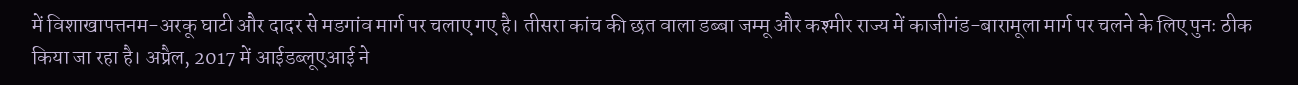में विशाखापत्तनम-अरकू घाटी और दादर से मडगांव मार्ग पर चलाए गए है। तीसरा कांच की छत वाला डब्बा जम्मू और कश्मीर राज्य में काजीगंड-बारामूला मार्ग पर चलने के लिए पुनः ठीक किया जा रहा है। अप्रैल, 2017 में आईडब्लूएआई ने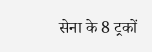सेना के 8 ट्रकों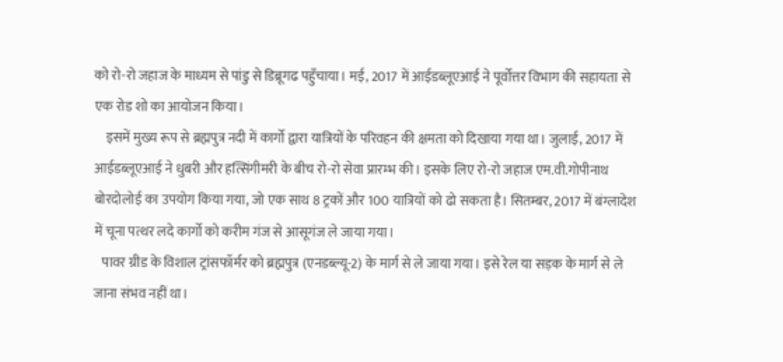को रो-रो जहाज के माध्यम से पांडु से डिब्रूगढ पहुँचाया। मई, 2017 में आईडब्लूएआई ने पूर्वोत्तर विभाग की सहायता से एक रोड शो का आयोजन किया।
    इसमें मुख्य रूप से ब्रह्मपुत्र नदी में कार्गो द्वारा यात्रियों के परिवहन की क्षमता को दिखाया गया था। जुलाई, 2017 में आईडब्लूएआई ने धुबरी और हत्सिंगीमरी के बीच रो-रो सेवा प्रारम्भ की। इसके लिए रो-रो जहाज एम.वी.गोपीनाथ बोरदोलोई का उपयोग किया गया, जो एक साथ 8 ट्रकों और 100 यात्रियों को ढो सकता है। सितम्बर, 2017 में बंग्लादेश में चूना पत्थर लदे कार्गो को करीम गंज से आसूगंज ले जाया गया।
   पावर ग्रीड के विशाल ट्रांसफॉर्मर को ब्रह्मपुत्र (एनडब्ल्यू-2) के मार्ग से ले जाया गया। इसे रेल या सड़क के मार्ग से ले जाना संभव नहीं था।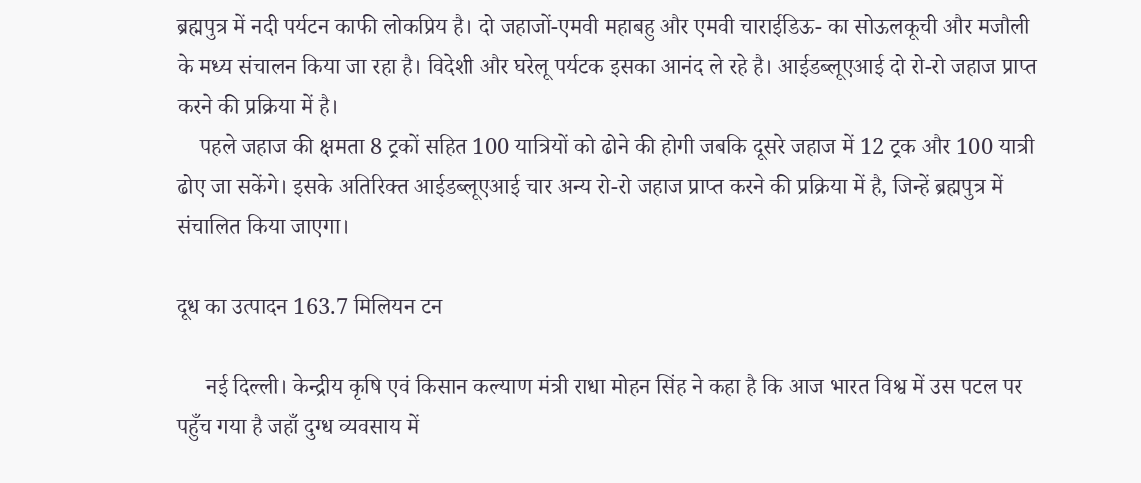ब्रह्मपुत्र में नदी पर्यटन काफी लोकप्रिय है। दो जहाजों-एमवी महाबहु और एमवी चाराईडिऊ- का सोऊलकूची और मजौली के मध्य संचालन किया जा रहा है। विदेशी और घरेलू पर्यटक इसका आनंद ले रहे है। आईडब्लूएआई दो रो-रो जहाज प्राप्त करने की प्रक्रिया में है।
    पहले जहाज की क्षमता 8 ट्रकों सहित 100 यात्रियों को ढोने की होगी जबकि दूसरे जहाज में 12 ट्रक और 100 यात्री ढोए जा सकेंगे। इसके अतिरिक्त आईडब्लूएआई चार अन्य रो-रो जहाज प्राप्त करने की प्रक्रिया में है, जिन्हें ब्रह्मपुत्र में संचालित किया जाएगा।

दूध का उत्पादन 163.7 मिलियन टन

     नई दिल्ली। केन्द्रीय कृषि एवं किसान कल्याण मंत्री राधा मोहन सिंह ने कहा है कि आज भारत विश्व में उस पटल पर पहुँच गया है जहाँ दुग्ध व्यवसाय में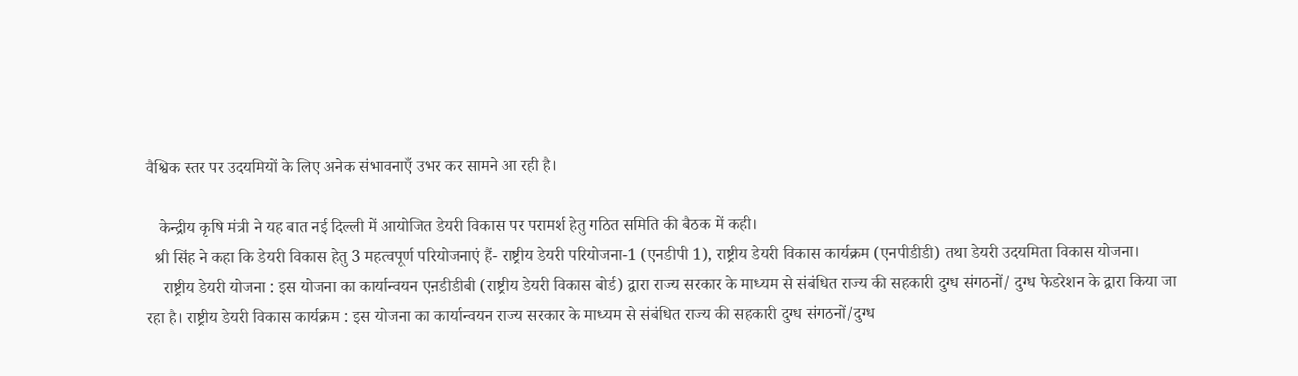वैश्विक स्तर पर उदयमियों के लिए अनेक संभावनाएँ उभर कर सामने आ रही है।

   केन्द्रीय कृषि मंत्री ने यह बात नई दिल्ली में आयोजित डेयरी विकास पर परामर्श हेतु गठित समिति की बैठक में कही।
  श्री सिंह ने कहा कि डेयरी विकास हेतु 3 महत्वपूर्ण परियोजनाएं हैं- राष्ट्रीय डेयरी परियोजना-1 (एनडीपी 1), राष्ट्रीय डेयरी विकास कार्यक्रम (एनपीडीडी) तथा डेयरी उदयमिता विकास योजना।
    राष्ट्रीय डेयरी योजना : इस योजना का कार्यान्वयन एऩडीडीबी (राष्ट्रीय डेयरी विकास बोर्ड) द्वारा राज्य सरकार के माध्यम से संबंधित राज्य की सहकारी दुग्ध संगठनों/ दुग्ध फेडरेशन के द्वारा किया जा रहा है। राष्ट्रीय डेयरी विकास कार्यक्रम : इस योजना का कार्यान्वयन राज्य सरकार के माध्यम से संबंधित राज्य की सहकारी दुग्ध संगठनों/दुग्ध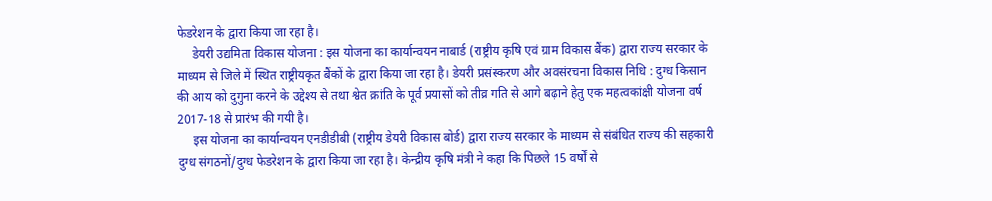फेडरेशन के द्वारा किया जा रहा है।
     डेयरी उद्यमिता विकास योजना : इस योजना का कार्यान्वयन नाबार्ड (राष्ट्रीय कृषि एवं ग्राम विकास बैंक) द्वारा राज्य सरकार के माध्यम से जिले में स्थित राष्ट्रीयकृत बैंकों के द्वारा किया जा रहा है। डेयरी प्रसंस्करण और अवसंरचना विकास निधि : दुग्ध किसान की आय को दुगुना करने के उद्देश्य से तथा श्वेत क्रांति के पूर्व प्रयासों को तीव्र गति से आगे बढ़ाने हेतु एक महत्वकांक्षी योजना वर्ष 2017-18 से प्रारंभ की गयी है।
     इस योजना का कार्यान्वयन एनडीडीबी (राष्ट्रीय डेयरी विकास बोर्ड) द्वारा राज्य सरकार के माध्यम से संबंधित राज्य की सहकारी दुग्ध संगठनों/दुग्ध फेडरेशन के द्वारा किया जा रहा है। केन्द्रीय कृषि मंत्री ने कहा कि पिछले 15 वर्षों से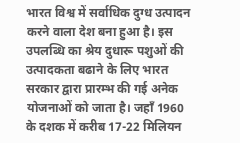भारत विश्व में सर्वाधिक दुग्ध उत्पादन करने वाला देश बना हुआ है। इस उपलब्धि का श्रेय दुधारू पशुओं की उत्पादकता बढाने के लिए भारत सरकार द्वारा प्रारम्भ की गई अनेक योजनाओं को जाता है। जहाँ 1960 के दशक में करीब 17-22 मिलियन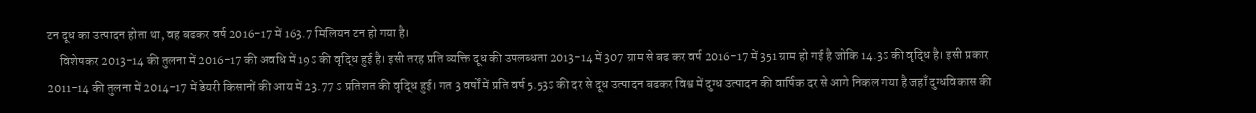टन दूध का उत्पादन होता था, वह बढकर वर्ष 2016-17 में 163.7 मिलियन टन हो गया है।
     विशेषकर 2013-14 की तुलना में 2016-17 की अवधि में 19ऽ की वृद्धि हुई है। इसी तरह प्रति व्यक्ति दूध की उपलब्धता 2013-14 में 307 ग्राम से बढ कर वर्ष 2016-17 में 351 ग्राम हो गई है जोकि 14.3ऽ की वृद्धि है। इसी प्रकार 2011-14 की तुलना में 2014-17 में डेयरी किसानों की आय में 23.77 ऽ प्रतिशत की वृद्धि हुई। गत 3 वर्षों में प्रति वर्ष 5.53ऽ की दर से दूध उत्पादन बढकर विश्व में दुग्ध उत्पादन की वार्षिक दर से आगे निकल गया है जहाँ दुग्धविकास की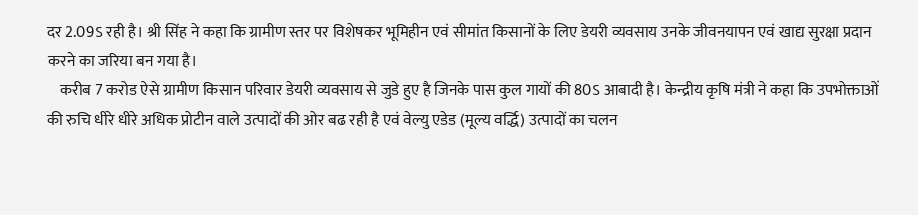दर 2.09ऽ रही है। श्री सिंह ने कहा कि ग्रामीण स्तर पर विशेषकर भूमिहीन एवं सीमांत किसानों के लिए डेयरी व्यवसाय उनके जीवनयापन एवं खाद्य सुरक्षा प्रदान करने का जरिया बन गया है।
    करीब 7 करोड ऐसे ग्रामीण किसान परिवार डेयरी व्यवसाय से जुडे हुए है जिनके पास कुल गायों की 80ऽ आबादी है। केन्द्रीय कृषि मंत्री ने कहा कि उपभोक्ताओं की रुचि धीरे धीरे अधिक प्रोटीन वाले उत्पादों की ओर बढ रही है एवं वेल्यु एडेड (मूल्य वर्द्धि) उत्पादों का चलन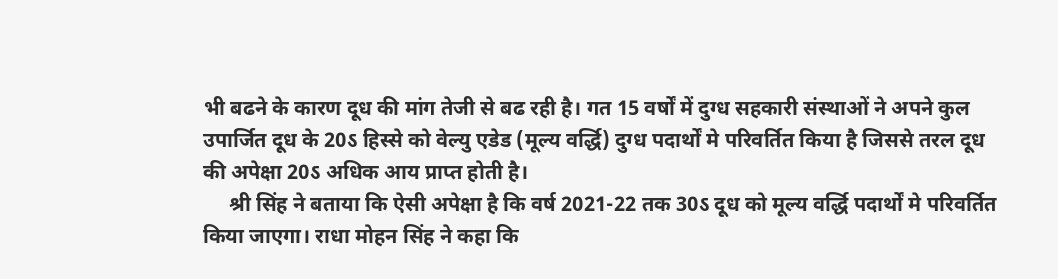भी बढने के कारण दूध की मांग तेजी से बढ रही है। गत 15 वर्षों में दुग्ध सहकारी संस्थाओं ने अपने कुल उपार्जित दूध के 20ऽ हिस्से को वेल्यु एडेड (मूल्य वर्द्धि) दुग्ध पदार्थों मे परिवर्तित किया है जिससे तरल दूध की अपेक्षा 20ऽ अधिक आय प्राप्त होती है।
     श्री सिंह ने बताया कि ऐसी अपेक्षा है कि वर्ष 2021-22 तक 30ऽ दूध को मूल्य वर्द्धि पदार्थों मे परिवर्तित किया जाएगा। राधा मोहन सिंह ने कहा कि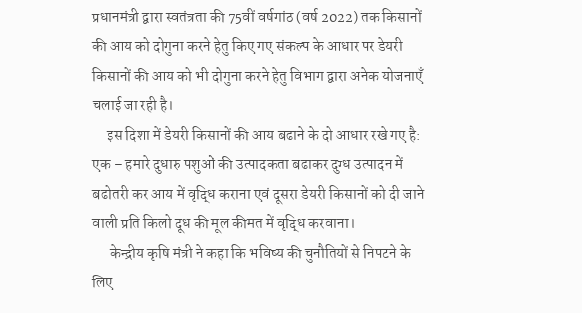प्रधानमंत्री द्वारा स्वतंत्रता की 75वीं वर्षगांठ (वर्ष 2022) तक किसानों की आय को दोगुना करने हेतु किए गए संकल्प के आधार पर डेयरी किसानों की आय को भी दोगुना करने हेतु विभाग द्वारा अनेक योजनाएँ चलाई जा रही है।
     इस दिशा में डेयरी किसानों की आय बढाने के दो आधार रखे गए है: एक – हमारे दुधारु पशुओं की उत्पादकता बढाकर दुग्ध उत्पादन में बढोतरी कर आय में वृद्धि कराना एवं दूसरा डेयरी किसानों को दी जाने वाली प्रति किलो दूध की मूल कीमत में वृद्धि करवाना।
      केन्द्रीय कृषि मंत्री ने कहा कि भविष्य की चुनौतियों से निपटने के लिए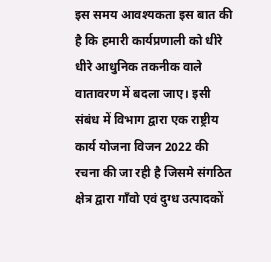इस समय आवश्यकता इस बात की है कि हमारी कार्यप्रणाली को धीरे धीरे आधुनिक तकनीक वाले वातावरण में बदला जाए। इसी संबंध में विभाग द्वारा एक राष्ट्रीय कार्य योजना विजन 2022 की रचना की जा रही है जिसमे संगठित क्षेत्र द्वारा गाँवो एवं दुग्ध उत्पादकों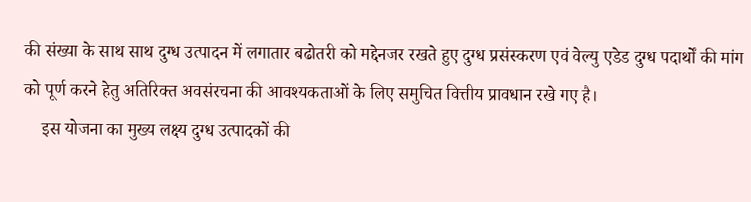की संख्या के साथ साथ दुग्ध उत्पादन में लगातार बढोतरी को मद्देनजर रखते हुए दुग्ध प्रसंस्करण एवं वेल्यु एडेड दुग्ध पदार्थों की मांग को पूर्ण करने हेतु अतिरिक्त अवसंरचना की आवश्यकताओं के लिए समुचित वित्तीय प्रावधान रखे गए है।
    इस योजना का मुख्य लक्ष्य दुग्ध उत्पादकों की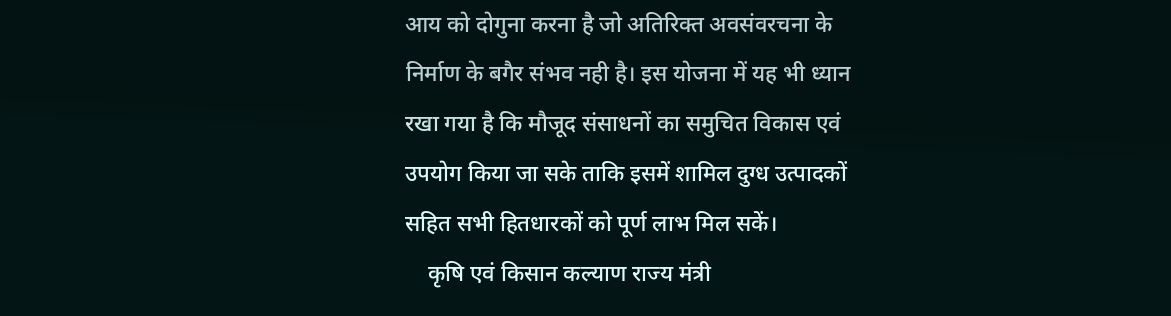आय को दोगुना करना है जो अतिरिक्त अवसंवरचना के निर्माण के बगैर संभव नही है। इस योजना में यह भी ध्यान रखा गया है कि मौजूद संसाधनों का समुचित विकास एवं उपयोग किया जा सके ताकि इसमें शामिल दुग्ध उत्पादकों सहित सभी हितधारकों को पूर्ण लाभ मिल सकें।
    कृषि एवं किसान कल्याण राज्य मंत्री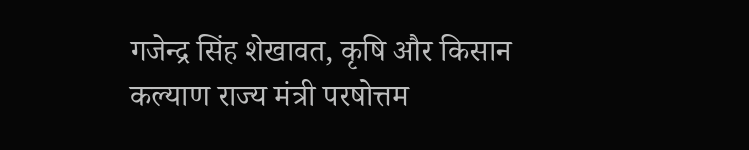गजेन्द्र सिंह शेखावत, कृषि और किसान कल्याण राज्य मंत्री परषोत्तम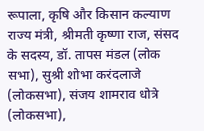रूपाला, कृषि और किसान कल्याण राज्य मंत्री, श्रीमती कृष्णा राज, संसद के सदस्य, डॉ. तापस मंडल (लोक सभा), सुश्री शोभा करंदलाजे (लोकसभा), संजय शामराव धोत्रे (लोकसभा),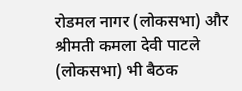रोडमल नागर (लोकसभा) और श्रीमती कमला देवी पाटले (लोकसभा) भी बैठक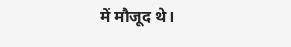में मौजूद थे।